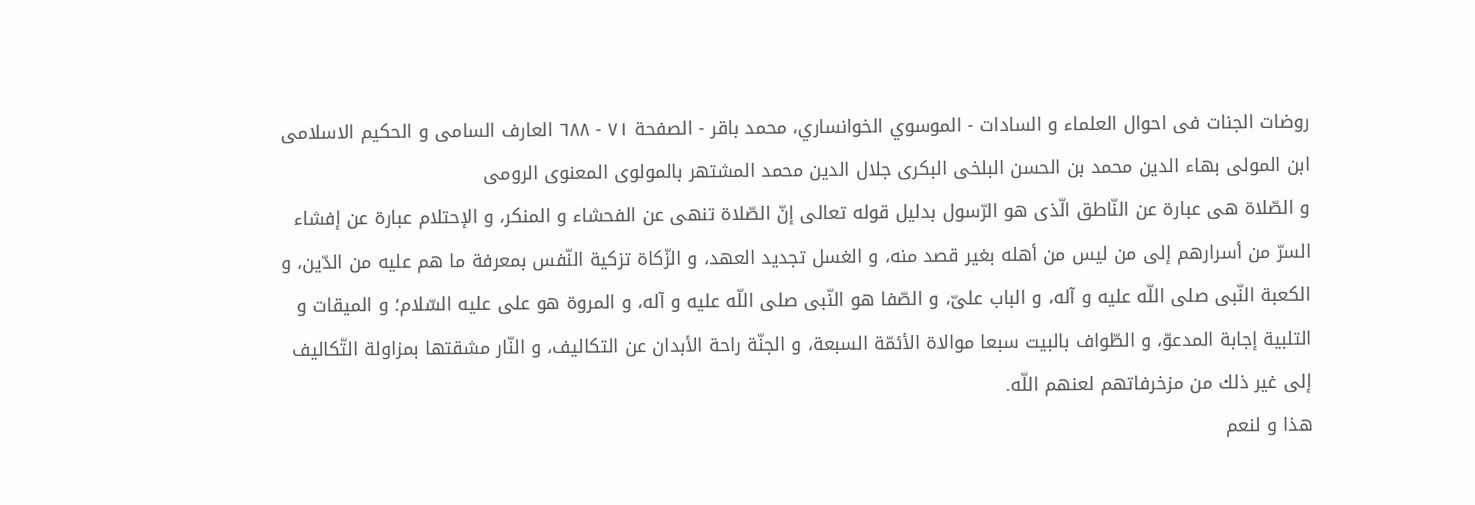روضات الجنات فی احوال العلماء و السادات - الموسوي الخوانساري، محمد باقر - الصفحة ٧١ - ٦٨٨ العارف السامى و الحكيم الاسلامى ابن المولى بهاء الدين محمد بن الحسن البلخى البكرى جلال الدين محمد المشتهر بالمولوى المعنوى الرومى
و الصّلاة هى عبارة عن النّاطق الّذى هو الرّسول بدليل قوله تعالى إنّ الصّلاة تنهى عن الفحشاء و المنكر، و الإحتلام عبارة عن إفشاء السرّ من أسرارهم إلى من ليس من أهله بغير قصد منه، و الغسل تجديد العهد، و الزّكاة تزكية النّفس بمعرفة ما هم عليه من الدّين، و الكعبة النّبى صلى اللّه عليه و آله، و الباب علىّ، و الصّفا هو النّبى صلى اللّه عليه و آله، و المروة هو على عليه السّلام؛ و الميقات و التلبية إجابة المدعوّ، و الطّواف بالبيت سبعا موالاة الأئمّة السبعة، و الجنّة راحة الأبدان عن التكاليف، و النّار مشقتها بمزاولة التّكاليف إلى غير ذلك من مزخرفاتهم لعنهم اللّه.
هذا و لنعم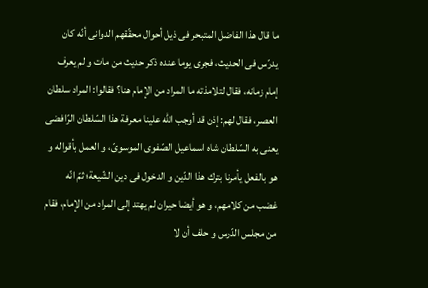ما قال هذا الفاضل المتبحر فى ذيل أحوال محقّقهم الدوانى أنّه كان يدرّس فى الحديث، فجرى يوما عنده ذكر حديث من مات و لم يعرف إمام زمانه، فقال لتلامذته ما المراد من الإمام هنا؟ فقالوا: المراد سلطان العصر، فقال لهم: إذن قد أوجب اللّه علينا معرفة هذا السّلطان الرّافضى يعنى به السّلطان شاه اسماعيل الصّفوى الموسوىّ، و العمل بأقواله و هو بالفعل يأمرنا بترك هذا الدّين و الدخول فى دين الشّيعة؛ ثمّ انّه غضب من كلامهم، و هو أيضا حيران لم يهتد إلى المراد من الإمام، فقام من مجلس الدّرس و حلف أن لا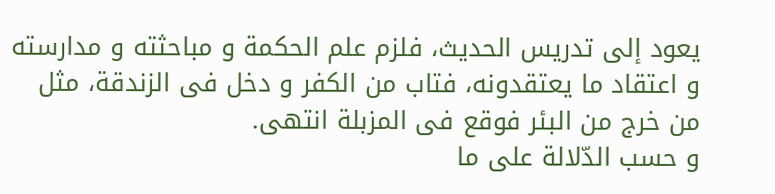يعود إلى تدريس الحديث، فلزم علم الحكمة و مباحثته و مدارسته و اعتقاد ما يعتقدونه، فتاب من الكفر و دخل فى الزندقة، مثل من خرج من البئر فوقع فى المزبلة انتهى.
و حسب الدّلالة على ما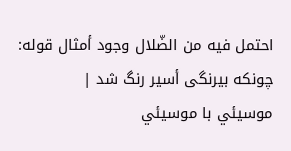احتمل فيه من الضّلال وجود أمثال قوله:
چونكه بيرنگى أسير رنگ شد |
موسيئي با موسيئي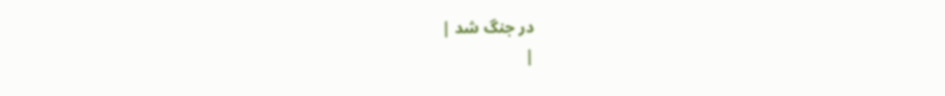در جنگ شد |
|